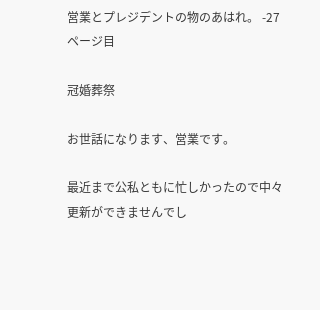営業とプレジデントの物のあはれ。 -27ページ目

冠婚葬祭

お世話になります、営業です。

最近まで公私ともに忙しかったので中々更新ができませんでし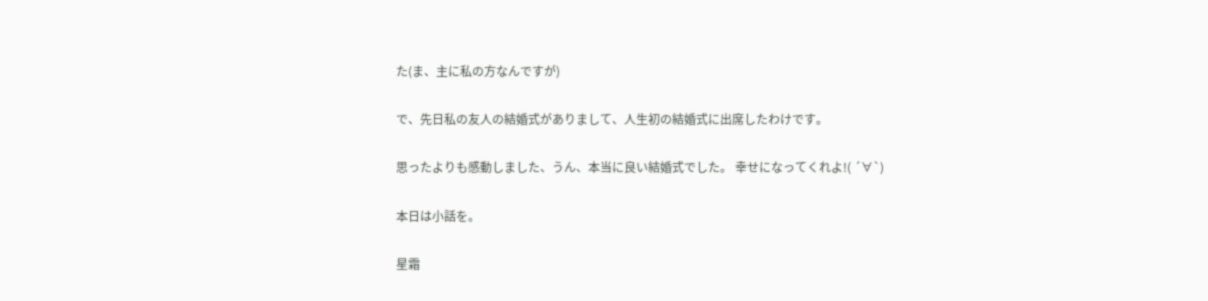た(ま、主に私の方なんですが)

で、先日私の友人の結婚式がありまして、人生初の結婚式に出席したわけです。

思ったよりも感動しました、うん、本当に良い結婚式でした。 幸せになってくれよ!( ´∀`)

本日は小話を。

星霜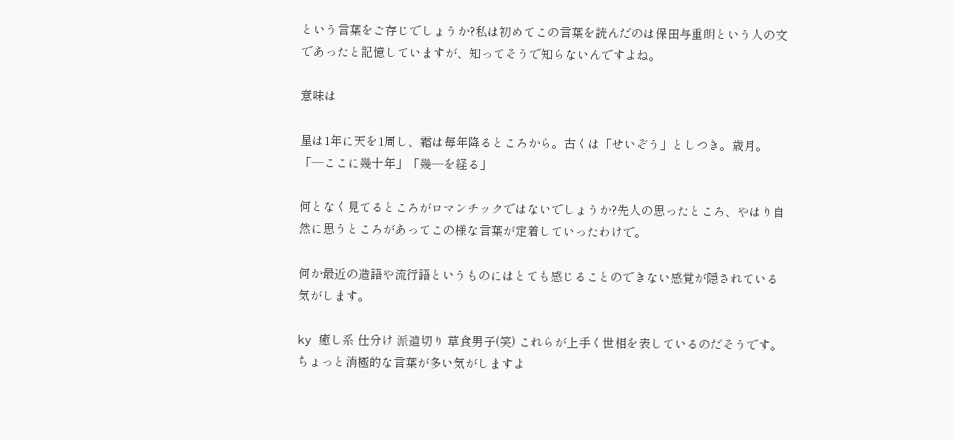という言葉をご存じでしょうか?私は初めてこの言葉を読んだのは保田与重朗という人の文であったと記憶していますが、知ってそうで知らないんですよね。

意味は

星は1年に天を1周し、霜は毎年降るところから。古くは「せいぞう」としつき。歳月。「―ここに幾十年」「幾―を経る」

何となく見てるところがロマンチックではないでしょうか?先人の思ったところ、やはり自然に思うところがあってこの様な言葉が定着していったわけで。

何か最近の造語や流行語というものにはとても感じることのできない感覚が隠されている気がします。

ky 癒し系 仕分け 派遣切り 草食男子(笑) これらが上手く世相を表しているのだそうです。ちょっと消極的な言葉が多い気がしますよ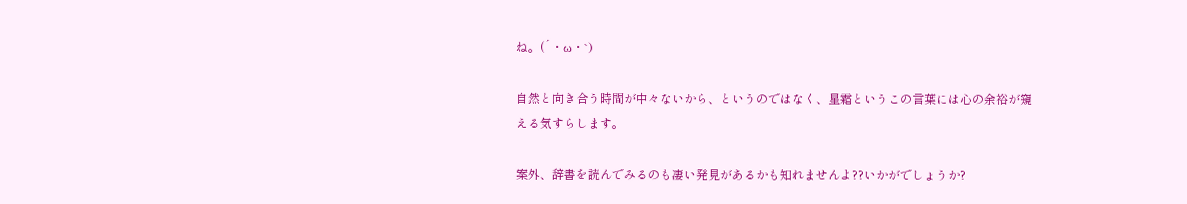ね。(´・ω・`)

自然と向き合う時間が中々ないから、というのではなく、星霜というこの言葉には心の余裕が窺える気すらします。

案外、辞書を読んでみるのも凄い発見があるかも知れませんよ??いかがでしょうか?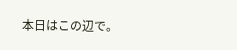本日はこの辺で。